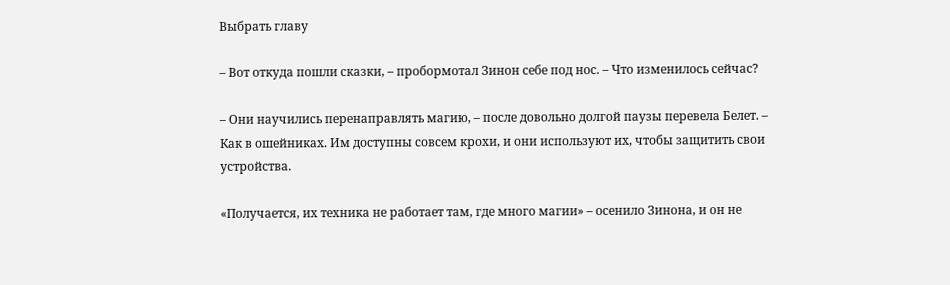Выбрать главу

– Вот откуда пошли сказки, – пробормотал Зинон себе под нос. – Что изменилось сейчас?

– Они научились перенаправлять магию, – после довольно долгой паузы перевела Белет. – Как в ошейниках. Им доступны совсем крохи, и они используют их, чтобы защитить свои устройства.

«Получается, их техника не работает там, где много магии» – осенило Зинона, и он не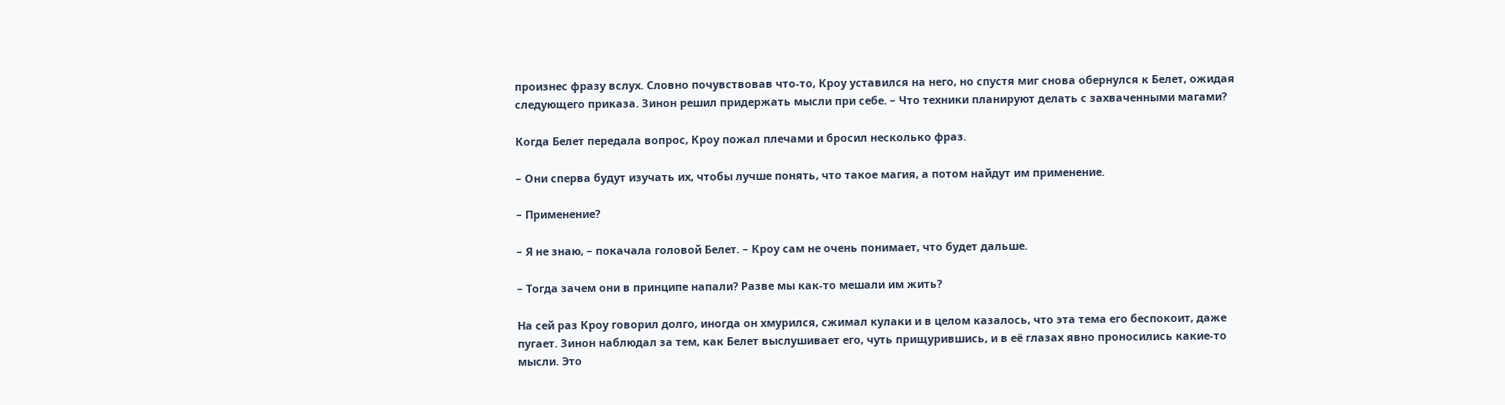произнес фразу вслух. Словно почувствовав что-то, Кроу уставился на него, но спустя миг снова обернулся к Белет, ожидая следующего приказа. Зинон решил придержать мысли при себе. – Что техники планируют делать с захваченными магами?

Когда Белет передала вопрос, Кроу пожал плечами и бросил несколько фраз.

– Они сперва будут изучать их, чтобы лучше понять, что такое магия, а потом найдут им применение.

– Применение?

– Я не знаю, – покачала головой Белет. – Кроу сам не очень понимает, что будет дальше.

– Тогда зачем они в принципе напали? Разве мы как-то мешали им жить?

На сей раз Кроу говорил долго, иногда он хмурился, сжимал кулаки и в целом казалось, что эта тема его беспокоит, даже пугает. Зинон наблюдал за тем, как Белет выслушивает его, чуть прищурившись, и в её глазах явно проносились какие-то мысли. Это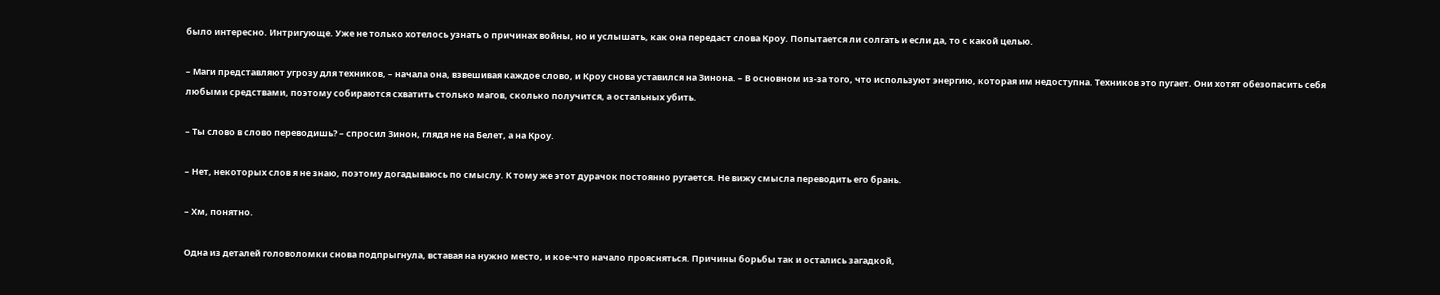было интересно. Интригующе. Уже не только хотелось узнать о причинах войны, но и услышать, как она передаст слова Кроу. Попытается ли солгать и если да, то с какой целью.

– Маги представляют угрозу для техников, – начала она, взвешивая каждое слово, и Кроу снова уставился на Зинона. – В основном из-за того, что используют энергию, которая им недоступна. Техников это пугает. Они хотят обезопасить себя любыми средствами, поэтому собираются схватить столько магов, сколько получится, а остальных убить.

– Ты слово в слово переводишь? – спросил Зинон, глядя не на Белет, а на Кроу.

– Нет, некоторых слов я не знаю, поэтому догадываюсь по смыслу. К тому же этот дурачок постоянно ругается. Не вижу смысла переводить его брань.

– Хм, понятно.

Одна из деталей головоломки снова подпрыгнула, вставая на нужно место, и кое-что начало проясняться. Причины борьбы так и остались загадкой,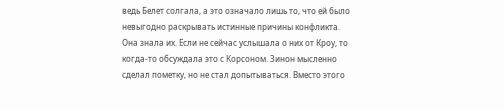ведь Белет солгала, а это означало лишь то, что ей было невыгодно раскрывать истинные причины конфликта. Она знала их. Если не сейчас услышала о них от Кроу, то когда-то обсуждала это с Корсоном. Зинон мысленно сделал пометку, но не стал допытываться. Вместо этого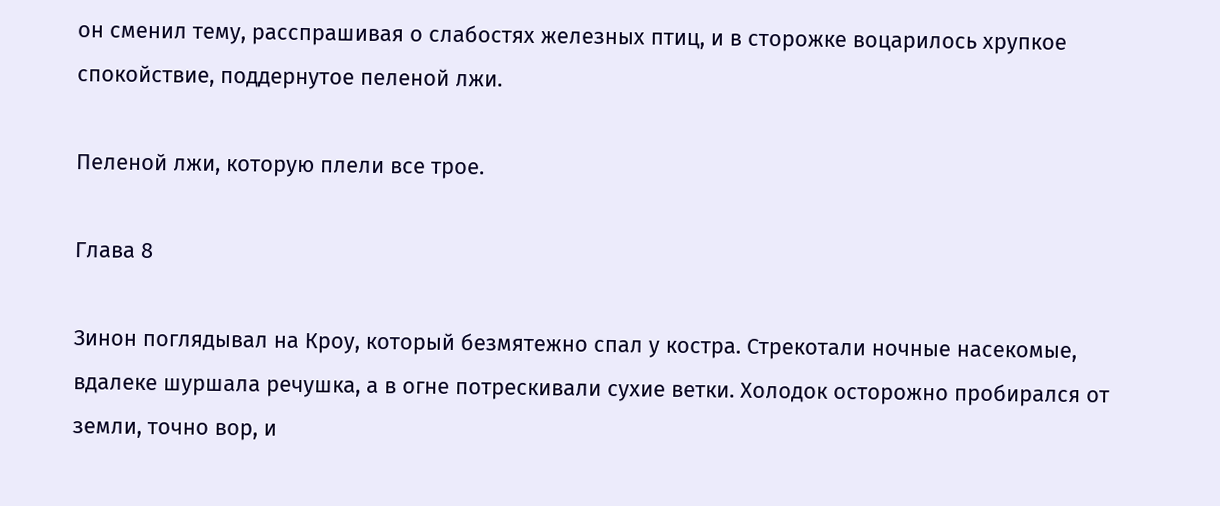он сменил тему, расспрашивая о слабостях железных птиц, и в сторожке воцарилось хрупкое спокойствие, поддернутое пеленой лжи.

Пеленой лжи, которую плели все трое.

Глава 8

Зинон поглядывал на Кроу, который безмятежно спал у костра. Стрекотали ночные насекомые, вдалеке шуршала речушка, а в огне потрескивали сухие ветки. Холодок осторожно пробирался от земли, точно вор, и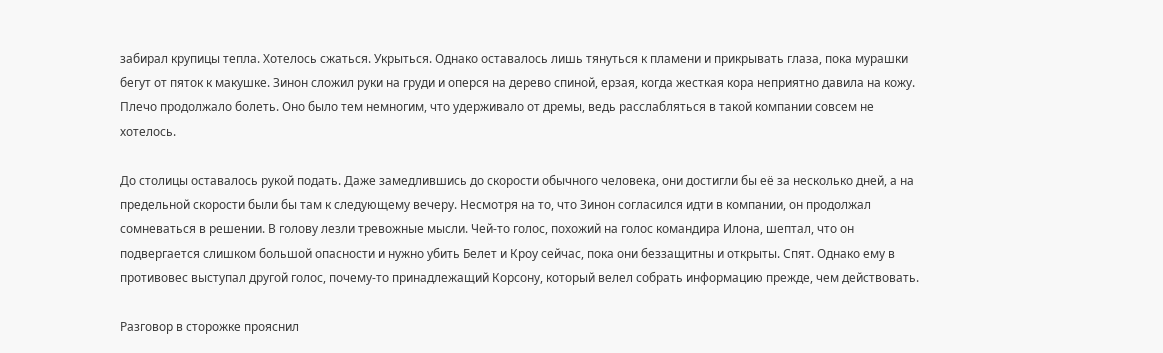забирал крупицы тепла. Хотелось сжаться. Укрыться. Однако оставалось лишь тянуться к пламени и прикрывать глаза, пока мурашки бегут от пяток к макушке. Зинон сложил руки на груди и оперся на дерево спиной, ерзая, когда жесткая кора неприятно давила на кожу. Плечо продолжало болеть. Оно было тем немногим, что удерживало от дремы, ведь расслабляться в такой компании совсем не хотелось.

До столицы оставалось рукой подать. Даже замедлившись до скорости обычного человека, они достигли бы её за несколько дней, а на предельной скорости были бы там к следующему вечеру. Несмотря на то, что Зинон согласился идти в компании, он продолжал сомневаться в решении. В голову лезли тревожные мысли. Чей-то голос, похожий на голос командира Илона, шептал, что он подвергается слишком большой опасности и нужно убить Белет и Кроу сейчас, пока они беззащитны и открыты. Спят. Однако ему в противовес выступал другой голос, почему-то принадлежащий Корсону, который велел собрать информацию прежде, чем действовать.

Разговор в сторожке прояснил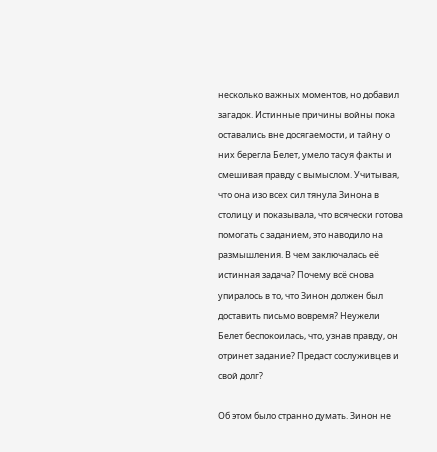несколько важных моментов, но добавил загадок. Истинные причины войны пока оставались вне досягаемости, и тайну о них берегла Белет, умело тасуя факты и смешивая правду с вымыслом. Учитывая, что она изо всех сил тянула Зинона в столицу и показывала, что всячески готова помогать с заданием, это наводило на размышления. В чем заключалась её истинная задача? Почему всё снова упиралось в то, что Зинон должен был доставить письмо вовремя? Неужели Белет беспокоилась, что, узнав правду, он отринет задание? Предаст сослуживцев и свой долг?

Об этом было странно думать. Зинон не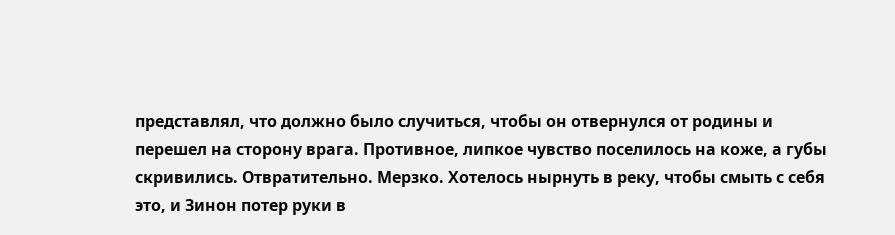представлял, что должно было случиться, чтобы он отвернулся от родины и перешел на сторону врага. Противное, липкое чувство поселилось на коже, а губы скривились. Отвратительно. Мерзко. Хотелось нырнуть в реку, чтобы смыть с себя это, и Зинон потер руки в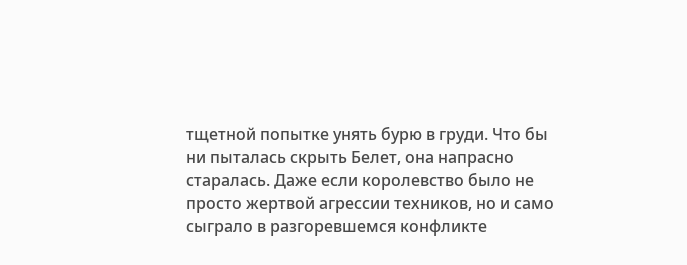тщетной попытке унять бурю в груди. Что бы ни пыталась скрыть Белет, она напрасно старалась. Даже если королевство было не просто жертвой агрессии техников, но и само сыграло в разгоревшемся конфликте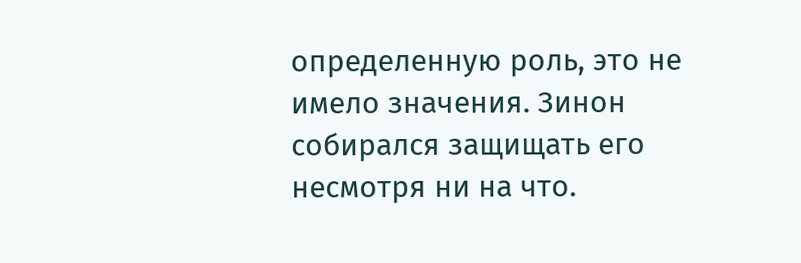определенную роль, это не имело значения. Зинон собирался защищать его несмотря ни на что.